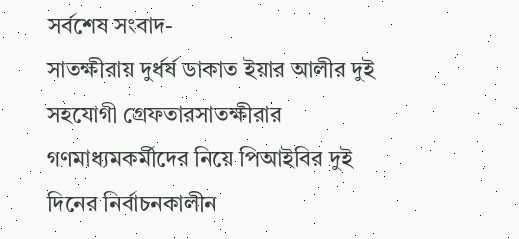সর্বশেষ সংবাদ-
সাতক্ষীরায় দুর্ধর্ষ ডাকাত ইয়ার আলীর দুই সহযোগী গ্রেফতারসাতক্ষীরা‌র গণমাধ্যমকর্মীদের নিয়ে‌ পিআইবির দুই দিনের নির্বাচনকালীন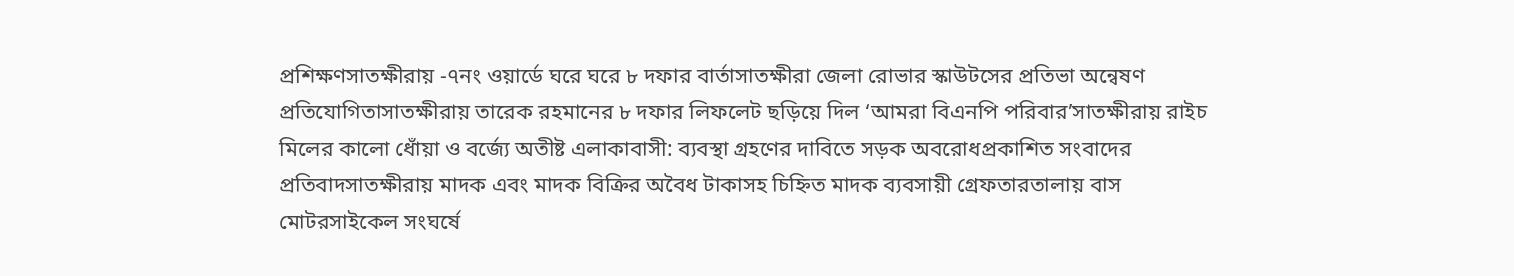প্রশিক্ষণসাতক্ষীরায় -৭নং ওয়ার্ডে ঘরে ঘরে ৮ দফার বার্তাসাতক্ষীরা জেলা রোভার স্কাউটসের প্রতিভা অন্বেষণ প্রতিযোগিতাসাতক্ষীরায় তারেক রহমানের ৮ দফার লিফলেট ছড়িয়ে দিল ‘আমরা বিএনপি পরিবার’সাতক্ষীরায় রাইচ মিলের কালো ধোঁয়া ও বর্জ্যে অতীষ্ট এলাকাবাসী: ব্যবস্থা গ্রহণের দাবিতে সড়ক অবরোধপ্রকাশিত সংবাদের প্রতিবাদসাতক্ষীরায় মাদক এবং মাদক বিক্রির অবৈধ টাকাসহ চিহ্নিত মাদক ব্যবসায়ী গ্রেফতারতালায় বাস মোটরসাইকেল সংঘর্ষে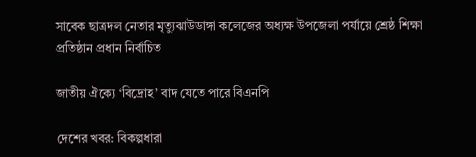সাবেক ছাত্রদল নেতার মৃত্যুঝাউডাঙ্গা কলেজের অধ্যক্ষ উপজেলা পর্যায়ে শ্রেষ্ঠ শিক্ষা প্রতিষ্ঠান প্রধান নির্বাচিত

জাতীয় ঐক্যে ‘বিদ্রোহ’ বাদ যেতে পারে বিএনপি

দেশের খবর: বিকল্পধারা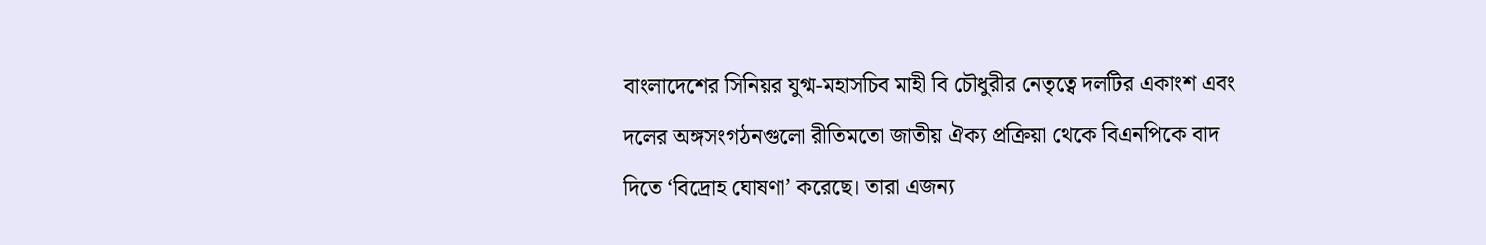বাংলাদেশের সিনিয়র যুগ্ম-মহাসচিব মাহী বি চৌধুরীর নেতৃত্বে দলটির একাংশ এবং দলের অঙ্গসংগঠনগুলো রীতিমতো জাতীয় ঐক্য প্রক্রিয়া থেকে বিএনপিকে বাদ দিতে ‘বিদ্রোহ ঘোষণা’ করেছে। তারা এজন্য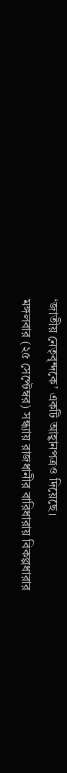‘জাতীয় নেতৃবৃন্দকে’ একটি আহ্বানপত্রও দিয়েছে।
মঙ্গলবার (২৫ সেপ্টেম্বর) সন্ধ্যায় রাজধানীর বারিধারায় বিকল্পধারার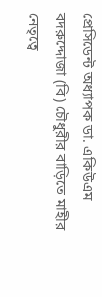প্রেসিডেন্ট অধ্যাপক ডা. একিউএম বদরুদ্দোজা (বি) চৌধুরীর বাড়িতে মাহীর নেতৃত্বে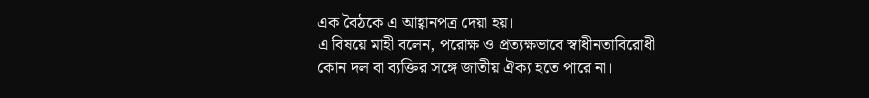এক বৈঠকে এ আহ্বানপত্র দেয়া হয়।
এ বিষয়ে মাহী বলেন, পরোক্ষ ও প্রত্যক্ষভাবে স্বাধীনতাবিরোধী কোন দল বা ব্যক্তির সঙ্গে জাতীয় ঐক্য হতে পারে না।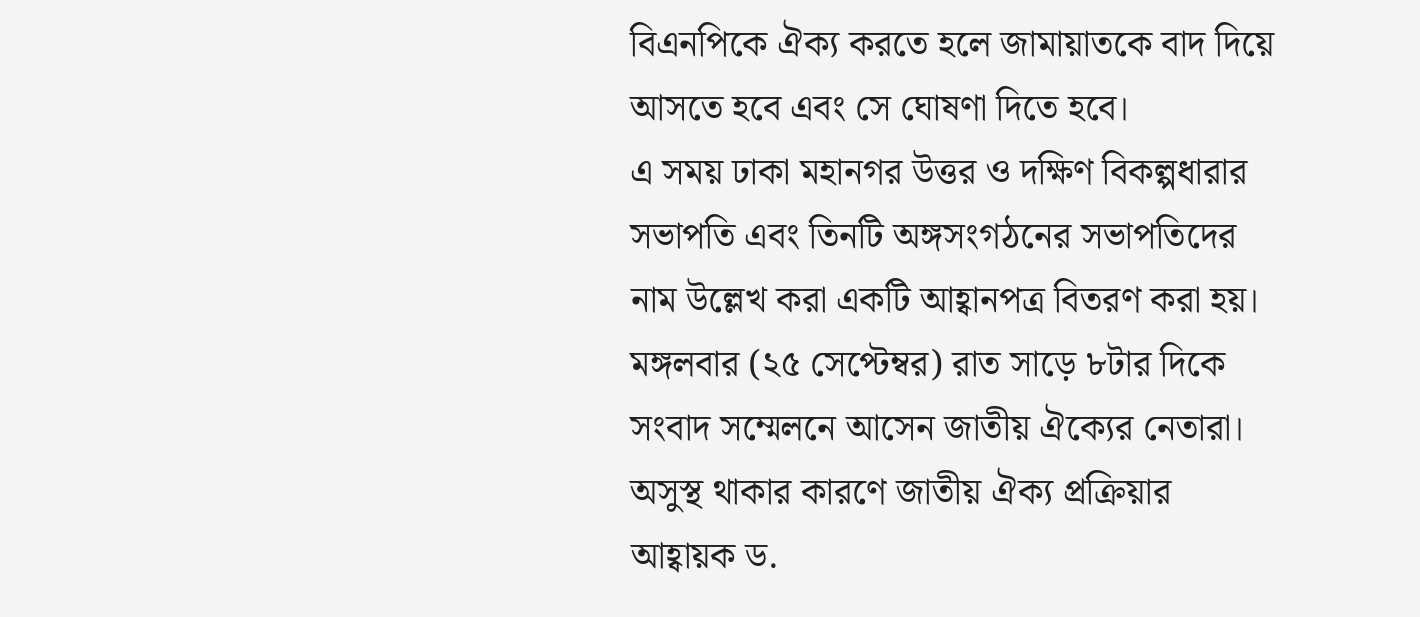বিএনপিকে ঐক্য করতে হলে জামায়াতকে বাদ দিয়ে আসতে হবে এবং সে ঘোষণা দিতে হবে।
এ সময় ঢাকা মহানগর উত্তর ও দক্ষিণ বিকল্পধারার সভাপতি এবং তিনটি অঙ্গসংগঠনের সভাপতিদের নাম উল্লেখ করা একটি আহ্বানপত্র বিতরণ করা হয়।
মঙ্গলবার (২৫ সেপ্টেম্বর) রাত সাড়ে ৮টার দিকে সংবাদ সম্মেলনে আসেন জাতীয় ঐক্যের নেতারা।
অসুস্থ থাকার কারণে জাতীয় ঐক্য প্রক্রিয়ার আহ্বায়ক ড.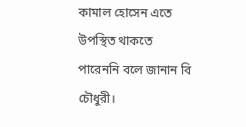কামাল হোসেন এতে উপস্থিত থাকতে পারেননি বলে জানান বি চৌধুরী।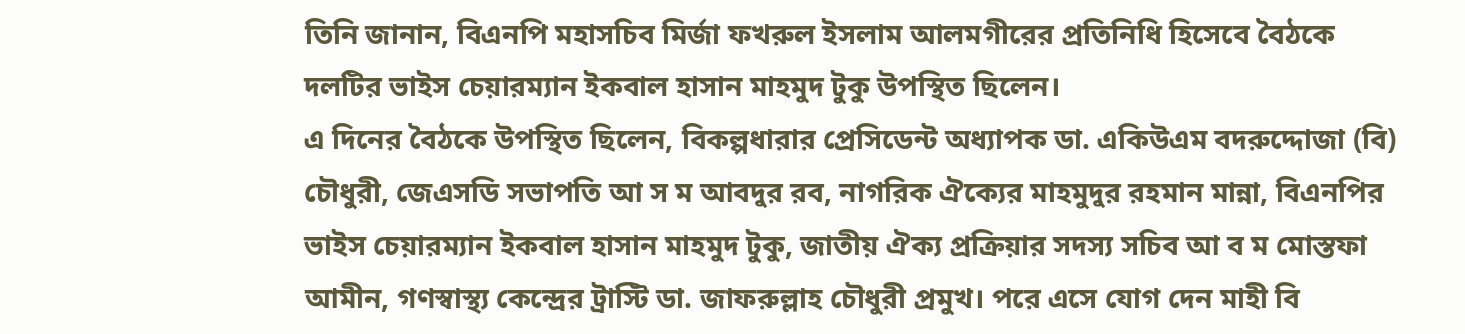তিনি জানান, বিএনপি মহাসচিব মির্জা ফখরুল ইসলাম আলমগীরের প্রতিনিধি হিসেবে বৈঠকে দলটির ভাইস চেয়ারম্যান ইকবাল হাসান মাহমুদ টুকু উপস্থিত ছিলেন।
এ দিনের বৈঠকে উপস্থিত ছিলেন, বিকল্পধারার প্রেসিডেন্ট অধ্যাপক ডা. একিউএম বদরুদ্দোজা (বি) চৌধুরী, জেএসডি সভাপতি আ স ম আবদুর রব, নাগরিক ঐক্যের মাহমুদুর রহমান মান্না, বিএনপির ভাইস চেয়ারম্যান ইকবাল হাসান মাহমুদ টুকু, জাতীয় ঐক্য প্রক্রিয়ার সদস্য সচিব আ ব ম মোস্তফা আমীন, গণস্বাস্থ্য কেন্দ্রের ট্রাস্টি ডা. জাফরুল্লাহ চৌধুরী প্রমুখ। পরে এসে যোগ দেন মাহী বি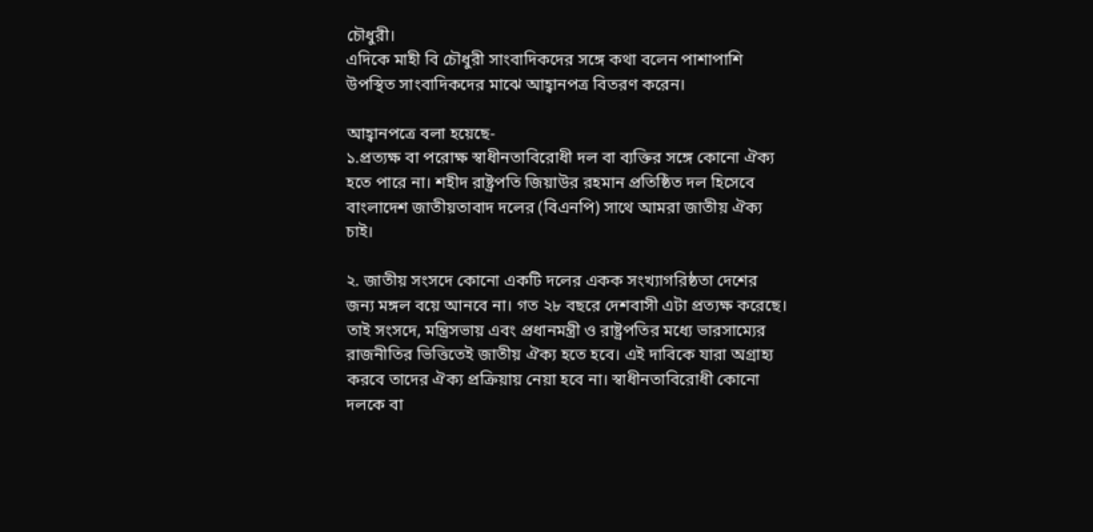চৌধুরী।
এদিকে মাহী বি চৌধুরী সাংবাদিকদের সঙ্গে কথা বলেন পাশাপাশি উপস্থিত সাংবাদিকদের মাঝে আহ্বানপত্র বিতরণ করেন।

আহ্বানপত্রে বলা হয়েছে-
১.প্রত্যক্ষ বা পরোক্ষ স্বাধীনতাবিরোধী দল বা ব্যক্তির সঙ্গে কোনো ঐক্য হতে পারে না। শহীদ রাষ্ট্রপতি জিয়াউর রহমান প্রতিষ্ঠিত দল হিসেবে বাংলাদেশ জাতীয়তাবাদ দলের (বিএনপি) সাথে আমরা জাতীয় ঐক্য চাই।

২. জাতীয় সংসদে কোনো একটি দলের একক সংখ্যাগরিষ্ঠতা দেশের জন্য মঙ্গল বয়ে আনবে না। গত ২৮ বছরে দেশবাসী এটা প্রত্যক্ষ করেছে। তাই সংসদে, মন্ত্রিসভায় এবং প্রধানমন্ত্রী ও রাষ্ট্রপতির মধ্যে ভারসাম্যের রাজনীতির ভিত্তিতেই জাতীয় ঐক্য হতে হবে। এই দাবিকে যারা অগ্রাহ্য করবে তাদের ঐক্য প্রক্রিয়ায় নেয়া হবে না। স্বাধীনতাবিরোধী কোনো দলকে বা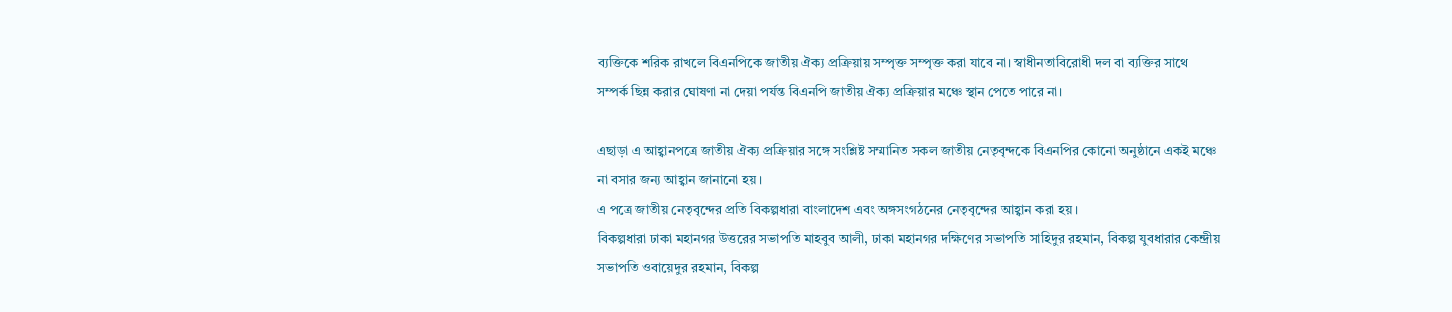ব্যক্তিকে শরিক রাখলে বিএনপিকে জাতীয় ঐক্য প্রক্রিয়ায় সম্পৃক্ত সম্পৃক্ত করা যাবে না। স্বাধীনতাবিরোধী দল বা ব্যক্তির সাথে সম্পর্ক ছিন্ন করার ঘোষণা না দেয়া পর্যন্ত বিএনপি জাতীয় ঐক্য প্রক্রিয়ার মঞ্চে স্থান পেতে পারে না।

এছাড়া এ আহ্বানপত্রে জাতীয় ঐক্য প্রক্রিয়ার সঙ্গে সংশ্লিষ্ট সম্মানিত সকল জাতীয় নেতৃবৃন্দকে বিএনপির কোনো অনুষ্ঠানে একই মঞ্চে না বসার জন্য আহ্বান জানানো হয়।
এ পত্রে জাতীয় নেতৃবৃন্দের প্রতি বিকল্পধারা বাংলাদেশ এবং অঙ্গসংগঠনের নেতৃবৃন্দের আহ্বান করা হয়।
বিকল্পধারা ঢাকা মহানগর উত্তরের সভাপতি মাহবুব আলী, ঢাকা মহানগর দক্ষিণের সভাপতি সাহিদুর রহমান, বিকল্প যুবধারার কেন্দ্রীয় সভাপতি ওবায়েদুর রহমান, বিকল্প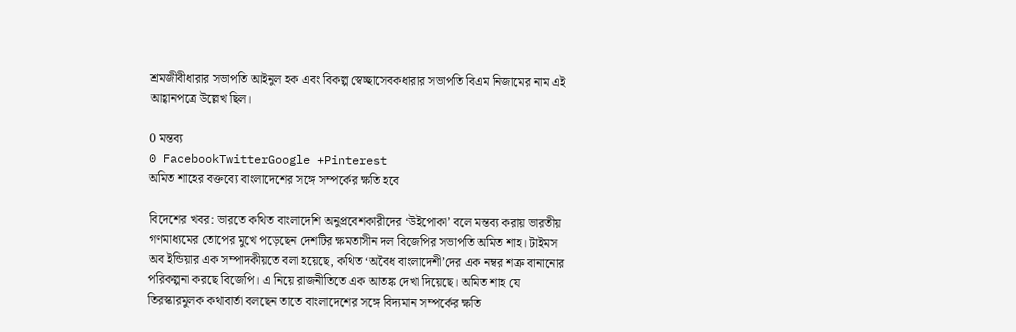শ্রমজীবীধারার সভাপতি আইনুল হক এবং বিকল্প স্বেচ্ছাসেবকধারার সভাপতি বিএম নিজামের নাম এই আহ্বানপত্রে উল্লেখ ছিল।

0 মন্তব্য
0 FacebookTwitterGoogle +Pinterest
অমিত শাহের বক্তব্যে বাংলাদেশের সঙ্গে সম্পর্কের ক্ষতি হবে

বিদেশের খবর: ভারতে কথিত বাংলাদেশি অনুপ্রবেশকারীদের ‘উইপোকা’ বলে মন্তব্য করায় ভারতীয় গণমাধ্যমের তোপের মুখে পড়েছেন দেশটির ক্ষমতাসীন দল বিজেপির সভাপতি অমিত শাহ। টাইমস অব ইন্ডিয়ার এক সম্পাদকীয়তে বলা হয়েছে, কথিত ‘অবৈধ বাংলাদেশী’দের এক নম্বর শত্রু বানানোর পরিকল্পনা করছে বিজেপি। এ নিয়ে রাজনীতিতে এক আতঙ্ক দেখা দিয়েছে। অমিত শাহ যে তিরস্কারমুলক কথাবার্তা বলছেন তাতে বাংলাদেশের সঙ্গে বিদ্যমান সম্পর্কের ক্ষতি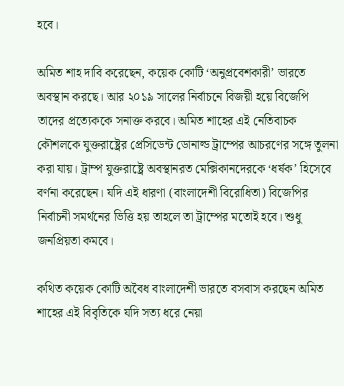হবে।

অমিত শাহ দাবি করেছেন, কয়েক কোটি ‘অনুপ্রবেশকারী’ ভারতে অবস্থান করছে। আর ২০১৯ সালের নির্বাচনে বিজয়ী হয়ে বিজেপি তাদের প্রত্যেককে সনাক্ত করবে। অমিত শাহের এই নেতিবাচক কৌশলকে যুক্তরাষ্ট্রের প্রেসিডেন্ট ডোনাল্ড ট্রাম্পের আচরণের সঙ্গে তুলনা করা যায়। ট্রাম্প যুক্তরাষ্ট্রে অবস্থানরত মেক্সিকানদেরকে ‘ধর্ষক’ হিসেবে বর্ণনা করেছেন। যদি এই ধারণা (বাংলাদেশী বিরোধিতা) বিজেপির নির্বাচনী সমর্থনের ভিত্তি হয় তাহলে তা ট্রাম্পের মতোই হবে। শুধু জনপ্রিয়তা কমবে।

কথিত কয়েক কোটি অবৈধ বাংলাদেশী ভারতে বসবাস করছেন অমিত শাহের এই বিবৃতিকে যদি সত্য ধরে নেয়া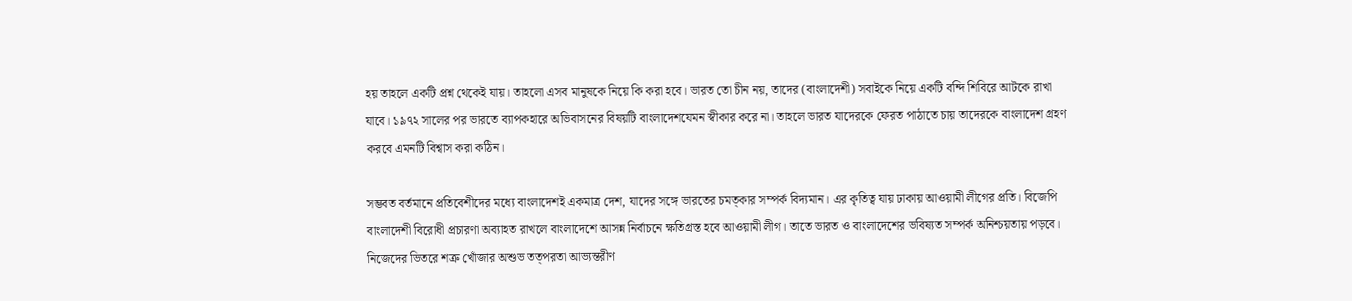হয় তাহলে একটি প্রশ্ন থেকেই যায়। তাহলো এসব মানুষকে নিয়ে কি করা হবে। ভারত তো চীন নয়, তাদের (বাংলাদেশী) সবাইকে নিয়ে একটি বন্দি শিবিরে আটকে রাখা যাবে। ১৯৭২ সালের পর ভারতে ব্যাপকহারে অভিবাসনের বিষয়টি বাংলাদেশযেমন স্বীকার করে না। তাহলে ভারত যাদেরকে ফেরত পাঠাতে চায় তাদেরকে বাংলাদেশ গ্রহণ করবে এমনটি বিশ্বাস করা কঠিন।

সম্ভবত বর্তমানে প্রতিবেশীদের মধ্যে বাংলাদেশই একমাত্র দেশ, যাদের সঙ্গে ভারতের চমত্কার সম্পর্ক বিদ্যমান। এর কৃতিত্ব যায় ঢাকায় আওয়ামী লীগের প্রতি। বিজেপি বাংলাদেশী বিরোধী প্রচারণা অব্যাহত রাখলে বাংলাদেশে আসন্ন নির্বাচনে ক্ষতিগ্রস্ত হবে আওয়ামী লীগ। তাতে ভারত ও বাংলাদেশের ভবিষ্যত সম্পর্ক অনিশ্চয়তায় পড়বে। নিজেদের ভিতরে শত্রু খোঁজার অশুভ তত্পরতা আভ্যন্তরীণ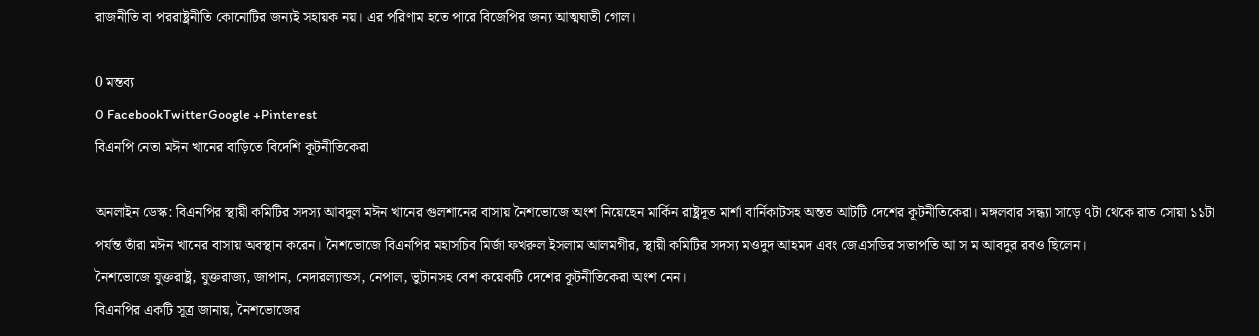রাজনীতি বা পররাষ্ট্রনীতি কোনোটির জন্যই সহায়ক নয়। এর পরিণাম হতে পারে বিজেপির জন্য আত্মঘাতী গোল।

0 মন্তব্য
0 FacebookTwitterGoogle +Pinterest
বিএন‌পি নেতা মঈন খা‌নের বা‌ড়ি‌তে বি‌দে‌শি কূটনী‌তি‌কেরা

অনলাইন ডেস্ক: বিএনপির স্থায়ী কমিটির সদস্য আবদুল মঈন খানের গুলশানের বাসায় নৈশভোজে অংশ নিয়েছেন মার্কিন রাষ্ট্রদূত মার্শা বার্নিকাটসহ অন্তত আটটি দেশের কূটনীতিকেরা। মঙ্গলবার সন্ধ্যা সাড়ে ৭টা থেকে রাত সোয়া ১১টা পর্যন্ত তাঁরা মঈন খানের বাসায় অবস্থান করেন। নৈশভোজে বিএনপির মহাসচিব মির্জা ফখরুল ইসলাম আলমগীর, স্থায়ী কমিটির সদস্য মওদুদ আহমদ এবং জেএসডির সভাপতি আ স ম আবদুর রবও ছিলেন।
নৈশভোজে যুক্তরাষ্ট্র, যুক্তরাজ্য, জাপান, নেদারল্যান্ডস, নেপাল, ভুটানসহ বেশ কয়েকটি দেশের কূটনীতিকেরা অংশ নেন।
বিএনপির একটি সূত্র জানায়, নৈশভোজের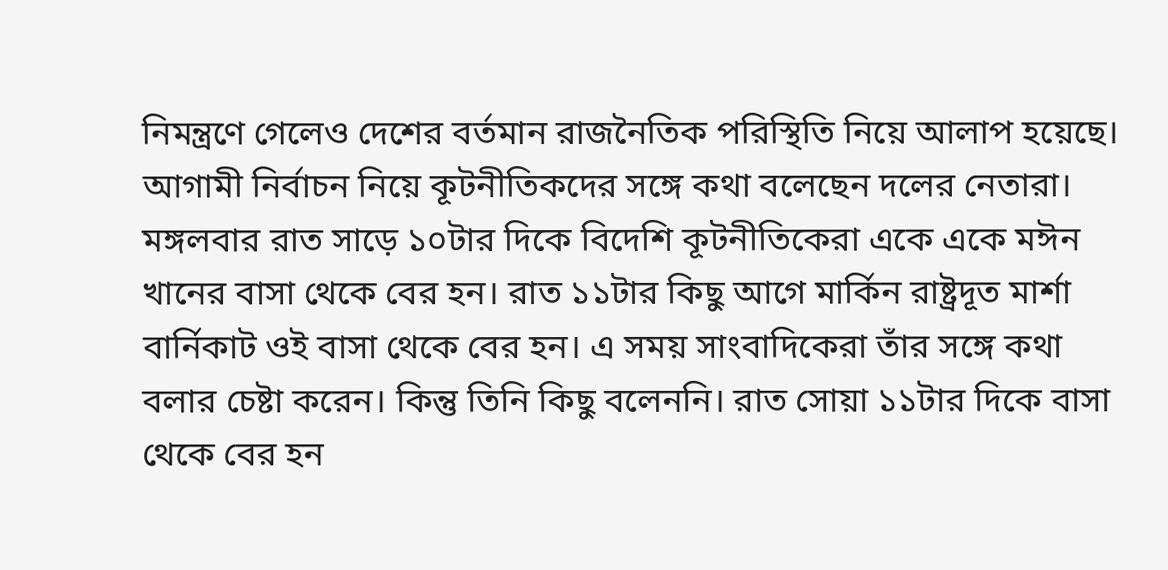নিমন্ত্রণে গেলেও দেশের বর্তমান রাজনৈতিক পরিস্থিতি নিয়ে আলাপ হয়েছে। আগামী নির্বাচন নিয়ে কূটনীতিকদের সঙ্গে কথা বলেছেন দলের নেতারা।
মঙ্গলবার রাত সাড়ে ১০টার দিকে বিদেশি কূটনীতিকেরা একে একে মঈন খানের বাসা থেকে বের হন। রাত ১১টার কিছু আগে মার্কিন রাষ্ট্রদূত মার্শা বার্নিকাট ওই বাসা থেকে বের হন। এ সময় সাংবাদিকেরা তাঁর সঙ্গে কথা বলার চেষ্টা করেন। কিন্তু তিনি কিছু বলেননি। রাত সোয়া ১১টার দিকে বাসা থেকে বের হন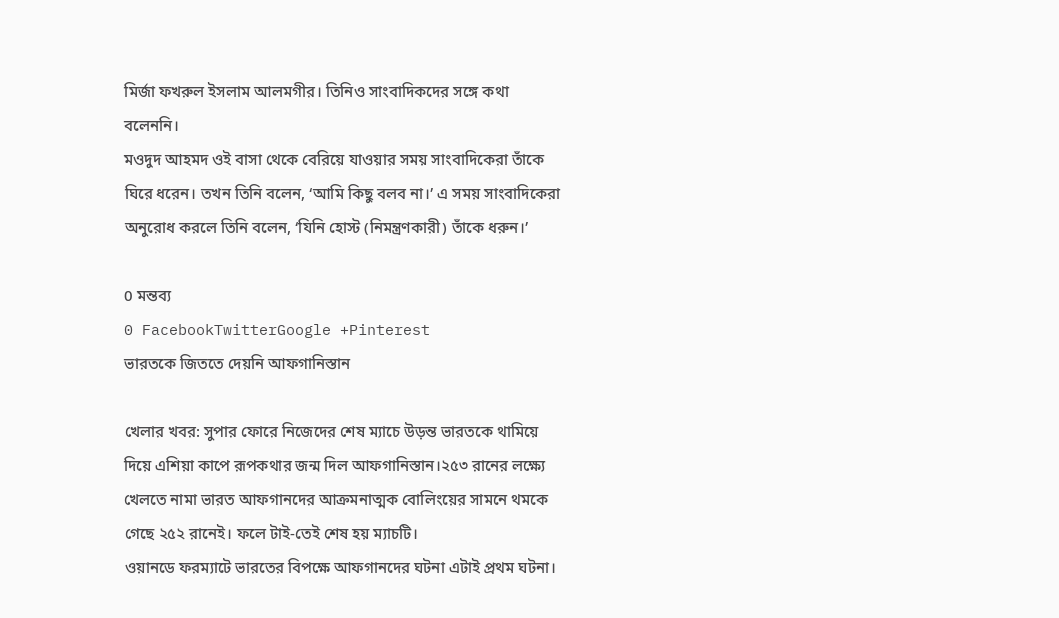মির্জা ফখরুল ইসলাম আলমগীর। তিনিও সাংবাদিকদের সঙ্গে কথা বলেননি।
মওদুদ আহমদ ওই বাসা থেকে বেরিয়ে যাওয়ার সময় সাংবাদিকেরা তাঁকে ঘিরে ধরেন। তখন তিনি বলেন, ‘আমি কিছু বলব না।’ এ সময় সাংবাদিকেরা অনুরোধ করলে তিনি বলেন, ‘যিনি হোস্ট (নিমন্ত্রণকারী) তাঁকে ধরুন।’

0 মন্তব্য
0 FacebookTwitterGoogle +Pinterest
ভার‌তকে জিত‌তে দেয়‌নি আফগা‌নিস্তান

খেলার খবর: সুপার ফোরে নিজেদের শেষ ম্যাচে উড়ন্ত ভারতকে থামিয়ে দিয়ে এশিয়া কাপে রূপকথার জন্ম দিল আফগানিস্তান।২৫৩ রানের লক্ষ্যে খেলতে নামা ভারত আফগানদের আক্রমনাত্মক বোলিংয়ের সামনে থমকে গেছে ২৫২ রানেই। ফলে টাই-তেই শেষ হয় ম্যাচটি।
ওয়ানডে ফরম্যাটে ভারতের বিপক্ষে আফগানদের ঘটনা এটাই প্রথম ঘটনা।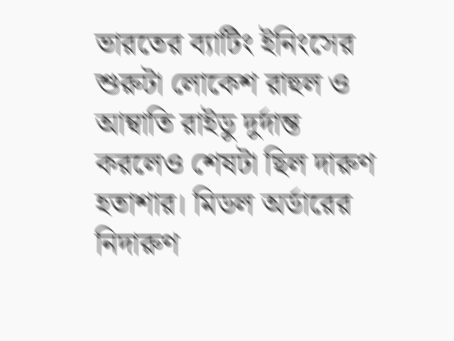ভারতের ব্যাটিং ইনিংসের শুরুটা লোকেশ রাহুল ও আম্বাতি রাইডু দুর্দান্ত করলেও শেষটা ছিল দারুণ হতাশার। মিডল অর্ডারের নিদারুণ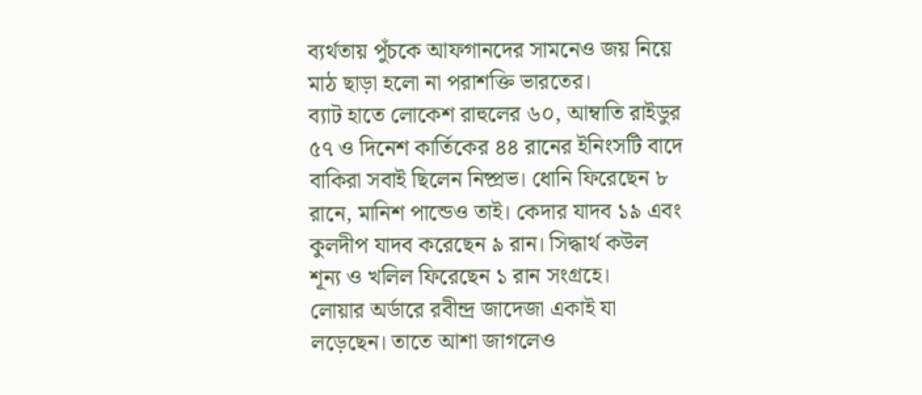ব্যর্থতায় পুঁচকে আফগানদের সামনেও জয় নিয়ে মাঠ ছাড়া হলো না পরাশক্তি ভারতের।
ব্যাট হাতে লোকেশ রাহুলের ৬০, আম্বাতি রাইডুর ৫৭ ও দিনেশ কার্তিকের ৪৪ রানের ইনিংসটি বাদে বাকিরা সবাই ছিলেন নিষ্প্রভ। ধোনি ফিরেছেন ৮ রানে, মানিশ পান্ডেও তাই। কেদার যাদব ১৯ এবং কুলদীপ যাদব করেছেন ৯ রান। সিদ্ধার্থ কউল শূন্য ও খলিল ফিরেছেন ১ রান সংগ্রহে।
লোয়ার অর্ডারে রবীন্দ্র জাদেজা একাই যা লড়েছেন। তাতে আশা জাগলেও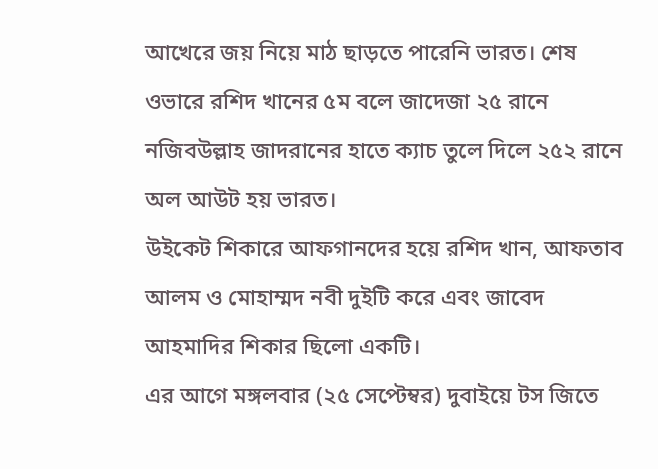আখেরে জয় নিয়ে মাঠ ছাড়তে পারেনি ভারত। শেষ ওভারে রশিদ খানের ৫ম বলে জাদেজা ২৫ রানে নজিবউল্লাহ জাদরানের হাতে ক্যাচ তুলে দিলে ২৫২ রানে অল আউট হয় ভারত।
উই‌কেট শিকা‌রে আফগান‌দের হ‌য়ে র‌শিদ খান, আফতাব আলম ও মোহাম্মদ নবী দুইটি করে এবং জা‌বেদ আহমা‌দির শিকার ছি‌লো একটি।
এর আগে মঙ্গলবার (২৫ সেপ্টেম্বর) দুবাইয়ে টস জিতে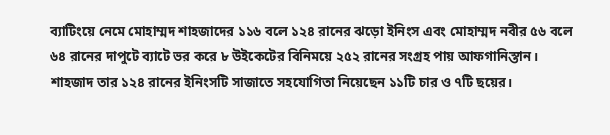ব্যাটিংয়ে নেমে মোহাম্মদ শাহজাদের ১১৬ বলে ১২৪ রানের ঝড়ো ইনিংস এবং মোহাম্মদ নবীর ৫৬ বলে ৬৪ রানের দাপুটে ব্যাটে ভর করে ৮ উইকেটের বিনিময়ে ২৫২ রানের সংগ্রহ পায় আফগানিস্তান।
শাহজাদ তার ১২৪ রানের ইনিংসটি সাজাতে সহযোগিতা নিয়েছেন ১১টি চার ও ৭টি ছয়ের।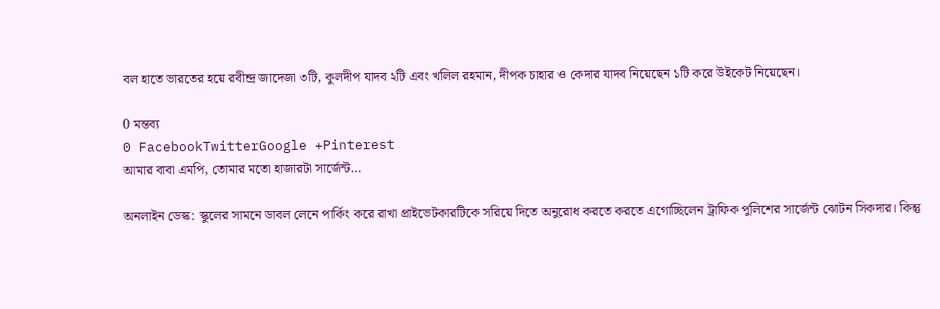বল হাতে ভারতের হয়ে রবীন্দ্র জাদেজা ৩টি, কুলদীপ যাদব ২টি এবং খলিল রহমান, দীপক চাহার ও কেদার যাদব নিয়েছেন ১টি করে উইকেট নিয়েছেন।

0 মন্তব্য
0 FacebookTwitterGoogle +Pinterest
আমার বাবা এমপি, তোমার মতো হাজারটা সার্জেন্ট…

অনলাইন ডেস্ক: স্কুলের সামনে ডাবল লেনে পার্কিং করে রাখা প্রাইভেটকারটিকে সরিয়ে দিতে অনুরোধ করতে করতে এগোচ্ছিলেন ট্রাফিক পুলিশের সার্জেন্ট ঝোটন সিকদার। কিন্তু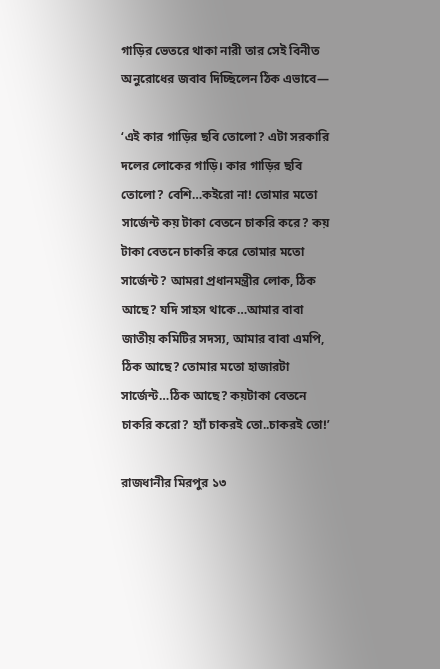গাড়ির ভেতরে থাকা নারী তার সেই বিনীত অনুরোধের জবাব দিচ্ছিলেন ঠিক এভাবে—

‘এই কার গাড়ির ছবি তোলো? এটা সরকারি দলের লোকের গাড়ি। কার গাড়ির ছবি তোলো? বেশি…কইরো না! তোমার মতো সার্জেন্ট কয় টাকা বেতনে চাকরি করে? কয় টাকা বেতনে চাকরি করে তোমার মতো সার্জেন্ট? আমরা প্রধানমন্ত্রীর লোক, ঠিক আছে? যদি সাহস থাকে…আমার বাবা জাতীয় কমিটির সদস্য, আমার বাবা এমপি, ঠিক আছে? তোমার মতো হাজারটা সার্জেন্ট…ঠিক আছে? কয়টাকা বেতনে চাকরি করো? হ্যাঁ চাকরই তো..চাকরই তো!’

রাজধানীর মিরপুর ১৩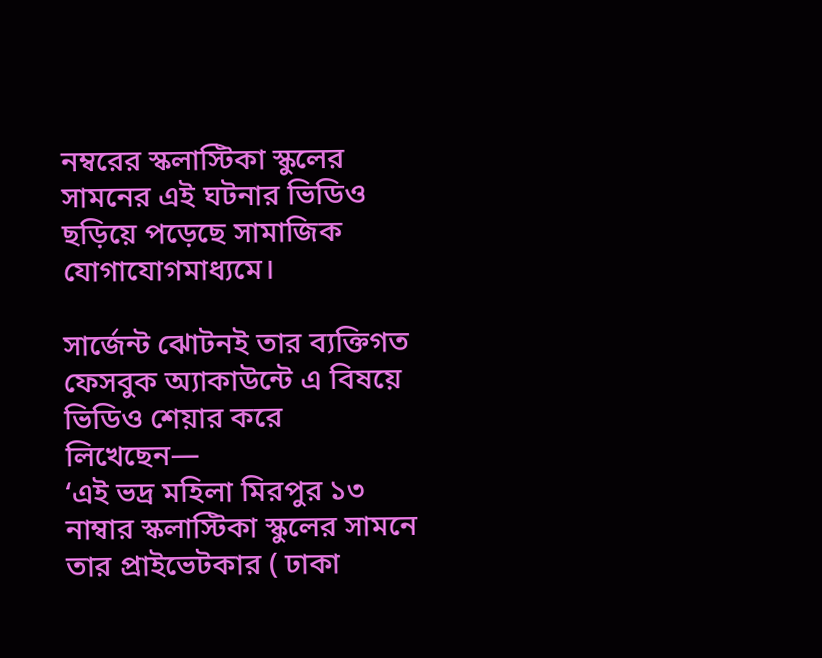নম্বরের স্কলাস্টিকা স্কুলের সামনের এই ঘটনার ভিডিও ছড়িয়ে পড়েছে সামাজিক যোগাযোগমাধ্যমে।

সার্জেন্ট ঝোটনই তার ব্যক্তিগত ফেসবুক অ্যাকাউন্টে এ বিষয়ে ভিডিও শেয়ার করে লিখেছেন—
‘এই ভদ্র ম‌হিলা মিরপুর ১৩ নাম্বার স্কলা‌স্টিকা স্কু‌লের সাম‌নে তার প্রাই‌ভেটকার ( ঢাকা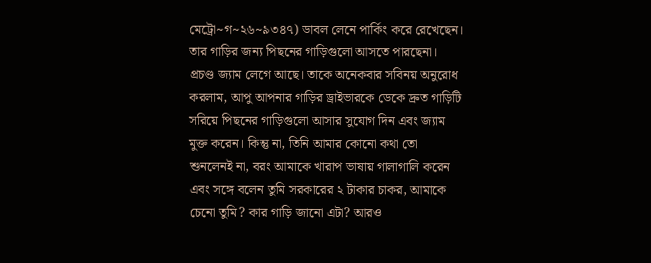মে‌ট্রো~গ~২৬~৯৩৪৭) ডাবল লে‌নে পা‌র্কিং ক‌রে রে‌খে‌ছেন। তার গা‌ড়ির জন্য পিছ‌নের গা‌ড়িগু‌লো আস‌তে পার‌ছেনা। প্রচণ্ড জ্যাম লে‌গে আ‌ছে। তা‌কে অ‌নেকবার স‌বিনয় অনু‌রোধ করলাম, আপু আপনার গা‌ড়ির ড্রাইভা‌র‌কে ডে‌কে দ্রুত গা‌ড়ি‌টি স‌রি‌য়ে পিছ‌নের গা‌ড়িগু‌লো আসার সু‌যোগ দিন এবং জ্যাম মুক্ত ক‌রেন। ‌কিন্তু না, তি‌নি আমার কোনো কথা তো শুন‌লেনই না, বরং আমা‌কে খারাপ ভাষায় গালাগা‌লি ক‌রেন এবং সঙ্গে ব‌লেন তু‌মি সরকা‌রের ২ টাকার চাকর, আমা‌কে চেনো তু‌মি? কার গা‌ড়ি জা‌নো এটা? আ‌রও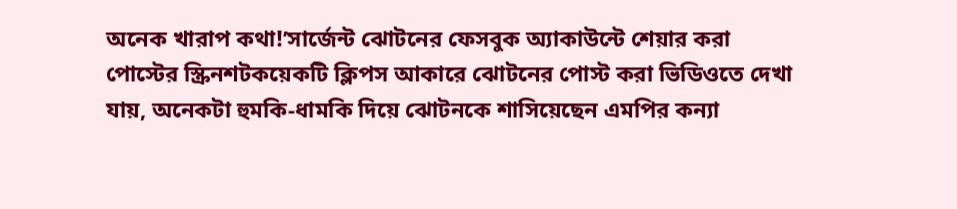অ‌নেক খারাপ কথা!’সার্জেন্ট ঝোটনের ফেসবুক অ্যাকাউন্টে শেয়ার করা পোস্টের স্ক্রিনশটকয়েকটি ক্লিপস আকারে ঝোটনের পোস্ট করা ভিডিওতে দেখা যায়, অনেকটা হুমকি-ধামকি দিয়ে ঝোটনকে শাসিয়েছেন এমপির কন্যা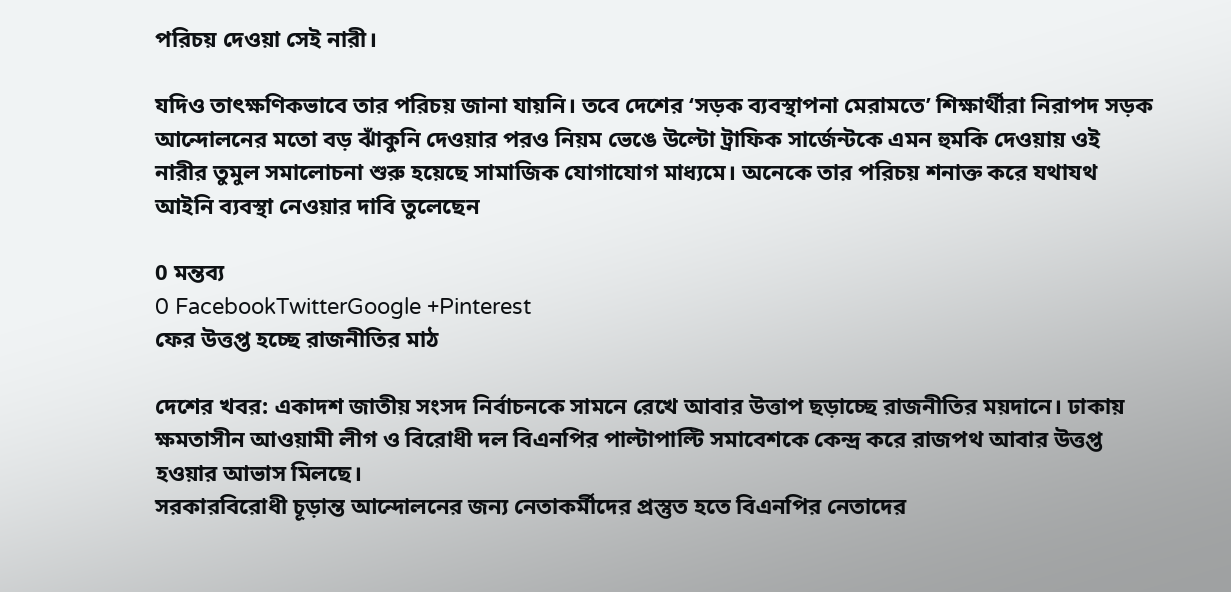পরিচয় দেওয়া সেই নারী।

যদিও তাৎক্ষণিকভাবে তার পরিচয় জানা যায়নি। তবে দেশের ‘সড়ক ব্যবস্থাপনা মেরামতে’ শিক্ষার্থীরা নিরাপদ সড়ক আন্দোলনের মতো বড় ঝাঁকুনি দেওয়ার পরও নিয়ম ভেঙে উল্টো ট্রাফিক সার্জেন্টকে এমন হুমকি দেওয়ায় ওই নারীর তুমুল সমালোচনা শুরু হয়েছে সামাজিক যোগাযোগ মাধ্যমে। অনেকে তার পরিচয় শনাক্ত করে যথাযথ আইনি ব্যবস্থা নেওয়ার দাবি তুলেছেন

0 মন্তব্য
0 FacebookTwitterGoogle +Pinterest
ফের উত্তপ্ত হচ্ছে রাজনীতির মাঠ

দেশের খবর: একাদশ জাতীয় সংসদ নির্বাচনকে সামনে রেখে আবার উত্তাপ ছড়াচ্ছে রাজনীতির ময়দানে। ঢাকায় ক্ষমতাসীন আওয়ামী লীগ ও বিরোধী দল বিএনপির পাল্টাপাল্টি সমাবেশকে কেন্দ্র করে রাজপথ আবার উত্তপ্ত হওয়ার আভাস মিলছে।
সরকারবিরোধী চূড়ান্ত আন্দোলনের জন্য নেতাকর্মীদের প্রস্তুত হতে বিএনপির নেতাদের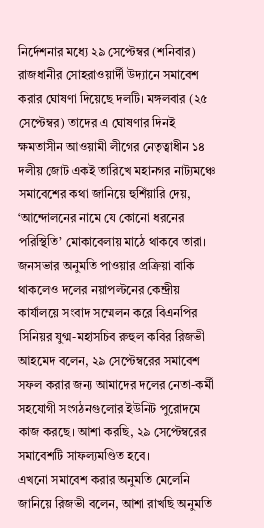নির্দেশনার মধ্যে ২৯ সেপ্টেম্বর (শনিবার) রাজধানীর সোহরাওয়ার্দী উদ্যানে সমাবেশ করার ঘোষণা দিয়েছে দলটি। মঙ্গলবার (২৫ সেপ্টেম্বর) তাদের এ ঘোষণার দিনই ক্ষমতাসীন আওয়ামী লীগের নেতৃত্বাধীন ১৪ দলীয় জোট একই তারিখে মহানগর নাট্যমঞ্চে সমাবেশের কথা জানিয়ে হুশিঁয়ারি দেয়, ‘আন্দোলনের নামে যে কোনো ধরনের পরিস্থিতি’ মোকাবেলায় মাঠে থাকবে তারা।
জনসভার অনুমতি পাওয়ার প্রক্রিয়া বাকি থাকলেও দলের নয়াপল্টনের কেন্দ্রীয় কার্যালয়ে সংবাদ সম্মেলন করে বিএনপির সিনিয়র যুগ্ম-মহাসচিব রুহুল কবির রিজভী আহমেদ বলেন, ২৯ সেপ্টেম্বরের সমাবেশ সফল করার জন্য আমাদের দলের নেতা-কর্মী সহযোগী সংগঠনগুলোর ইউনিট পুরোদমে কাজ করছে। আশা করছি, ২৯ সেপ্টেম্বরের সমাবেশটি সাফল্যমণ্ডিত হবে।
এখনো সমাবেশ করার অনুমতি মেলেনি জানিয়ে রিজভী বলেন, আশা রাখছি অনুমতি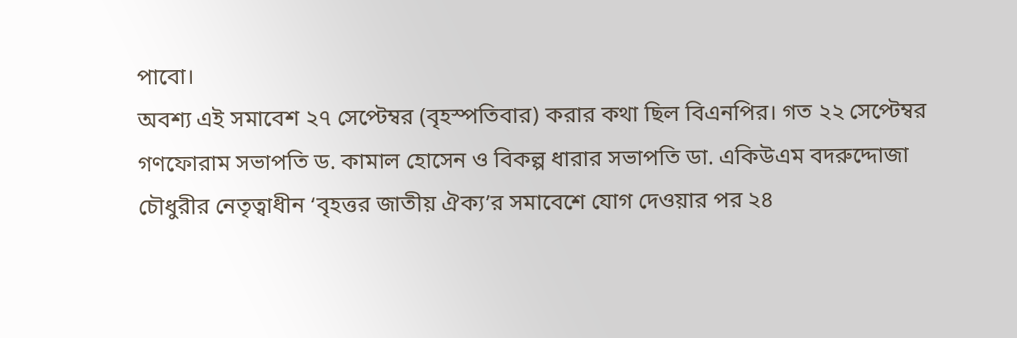পাবো।
অবশ্য এই সমাবেশ ২৭ সেপ্টেম্বর (বৃহস্পতিবার) করার কথা ছিল বিএনপির। গত ২২ সেপ্টেম্বর গণফোরাম সভাপতি ড. কামাল হোসেন ও বিকল্প ধারার সভাপতি ডা. একিউএম বদরুদ্দোজা চৌধুরীর নেতৃত্বাধীন ‘বৃহত্তর জাতীয় ঐক্য’র সমাবেশে যোগ দেওয়ার পর ২৪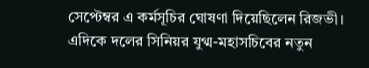সেপ্টেম্বর এ কর্মসূচির ঘোষণা দিয়েছিলেন রিজভী।
এদিকে দলের সিনিয়র যুগ্ম-মহাসচিবের নতুন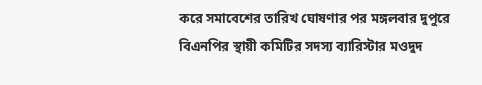করে সমাবেশের তারিখ ঘোষণার পর মঙ্গলবার দুপুরে বিএনপির স্থায়ী কমিটির সদস্য ব্যারিস্টার মওদুদ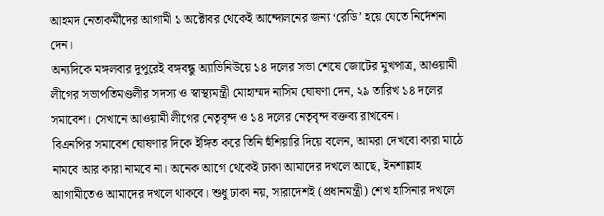আহমদ নেতাকর্মীদের আগামী ১ অক্টোবর থেকেই আন্দোলনের জন্য ‘রেডি’ হয়ে যেতে নির্দেশনা দেন।
অন্যদিকে মঙ্গলবার দুপুরেই বঙ্গবন্ধু অ্যাভিনিউয়ে ১৪ দলের সভা শেষে জোটের মুখপাত্র, আওয়ামী লীগের সভাপতিমণ্ডলীর সদস্য ও স্বাস্থ্যমন্ত্রী মোহাম্মদ নাসিম ঘোষণা দেন, ২৯ তারিখ ১৪ দলের সমাবেশ। সেখানে আওয়ামী লীগের নেতৃবৃন্দ ও ১৪ দলের নেতৃবৃন্দ বক্তব্য রাখবেন।
বিএনপির সমাবেশ ঘোষণার দিকে ইঙ্গিত করে তিনি হুঁশিয়ারি দিয়ে বলেন, আমরা দেখবো কারা মাঠে নামবে আর কারা নামবে না। অনেক আগে থেকেই ঢাকা আমাদের দখলে আছে, ইনশাল্লাহ আগামীতেও আমাদের দখলে থাকবে। শুধু ঢাকা নয়, সারাদেশই (প্রধানমন্ত্রী) শেখ হাসিনার দখলে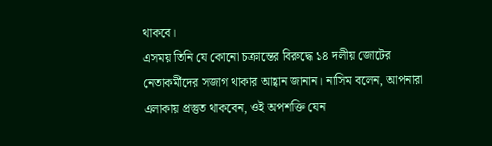থাকবে।
এসময় তিনি যে কোনো চক্রান্তের বিরুদ্ধে ১৪ দলীয় জোটের নেতাকর্মীদের সজাগ থাকার আহ্বান জান‍ান। নাসিম বলেন, আপনারা এলাকায় প্রস্তুত থাকবেন, ওই অপশক্তি যেন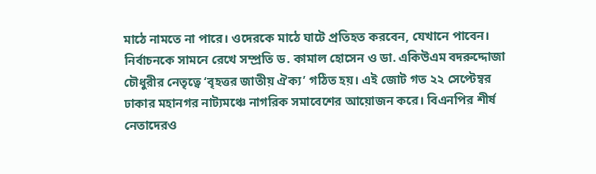মাঠে নামতে না পারে। ওদেরকে মাঠে ঘাটে প্রতিহত করবেন, যেখানে পাবেন।
নির্বাচনকে সামনে রেখে সম্প্রতি ড. কামাল হোসেন ও ডা. একিউএম বদরুদ্দোজা চৌধুরীর নেতৃত্বে ‘বৃহত্তর জাতীয় ঐক্য’ গঠিত হয়। এই জোট গত ২২ সেপ্টেম্বর ঢাকার মহানগর নাট্যমঞ্চে নাগরিক সমাবেশের আয়োজন করে। বিএনপির শীর্ষ নেতাদেরও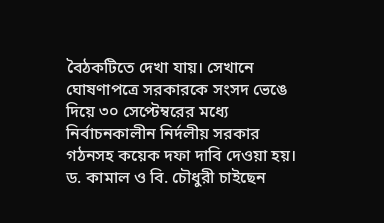বৈঠকটিতে দেখা যায়। সেখানে ঘোষণাপত্রে সরকারকে সংসদ ভেঙে দিয়ে ৩০ সেপ্টেম্বরের মধ্যে নির্বাচনকালীন নির্দলীয় সরকার গঠনসহ কয়েক দফা দাবি দেওয়া হয়।
ড. কামাল ও বি. চৌধুরী চাইছেন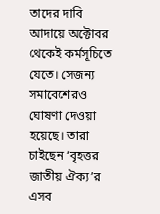তাদের দাবি আদায়ে অক্টোবর থেকেই কর্মসূচিতে যেতে। সেজন্য সমাবেশেরও ঘোষণা দেওয়া হয়েছে। তারা চাইছেন ‘বৃহত্তর জাতীয় ঐক্য’র এসব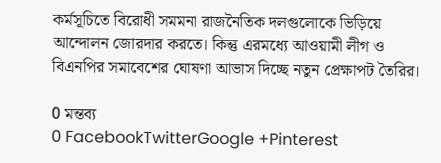কর্মসূচিতে বিরোধী সমমনা রাজনৈতিক দলগুলোকে ভিড়িয়ে আন্দোলন জোরদার করতে। কিন্তু এরমধ্যে আওয়ামী লীগ ও বিএনপির সমাবেশের ঘোষণা আভাস দিচ্ছে নতুন প্রেক্ষাপট তৈরির।

0 মন্তব্য
0 FacebookTwitterGoogle +Pinterest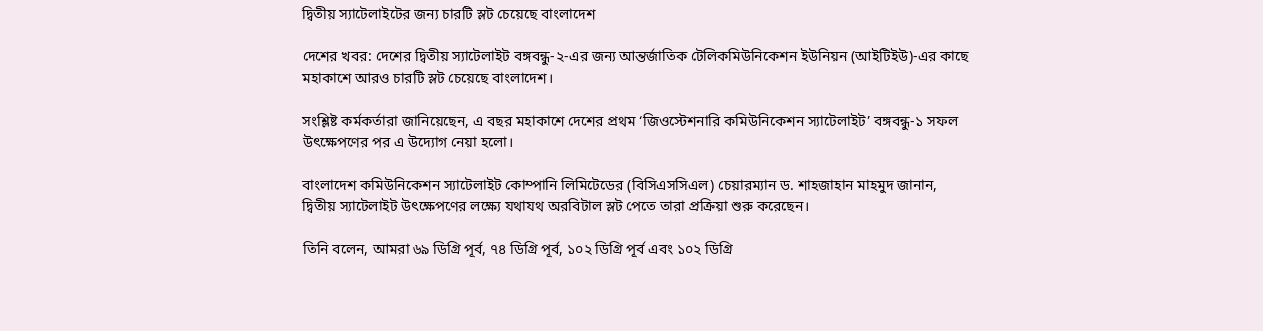দ্বিতীয় স্যাটেলাইটের জন্য চারটি স্লট চেয়েছে বাংলাদেশ

দেশের খবর: দেশের দ্বিতীয় স্যাটেলাইট বঙ্গবন্ধু-২-এর জন্য আন্তর্জাতিক টেলিকমিউনিকেশন ইউনিয়ন (আইটিইউ)-এর কাছে মহাকাশে আরও চারটি স্লট চেয়েছে বাংলাদেশ।

সংশ্লিষ্ট কর্মকর্তারা জানিয়েছেন, এ বছর মহাকাশে দেশের প্রথম ‘জিওস্টেশনারি কমিউনিকেশন স্যাটেলাইট’ বঙ্গবন্ধু-১ সফল উৎক্ষেপণের পর এ উদ্যোগ নেয়া হলো।

বাংলাদেশ কমিউনিকেশন স্যাটেলাইট কোম্পানি লিমিটেডের (বিসিএসসিএল) চেয়ারম্যান ড. শাহজাহান মাহমুদ জানান, দ্বিতীয় স্যাটেলাইট উৎক্ষেপণের লক্ষ্যে যথাযথ অরবিটাল স্লট পেতে তারা প্রক্রিয়া শুরু করেছেন।

তিনি বলেন, আমরা ৬৯ ডিগ্রি পূর্ব, ৭৪ ডিগ্রি পূর্ব, ১০২ ডিগ্রি পূর্ব এবং ১০২ ডিগ্রি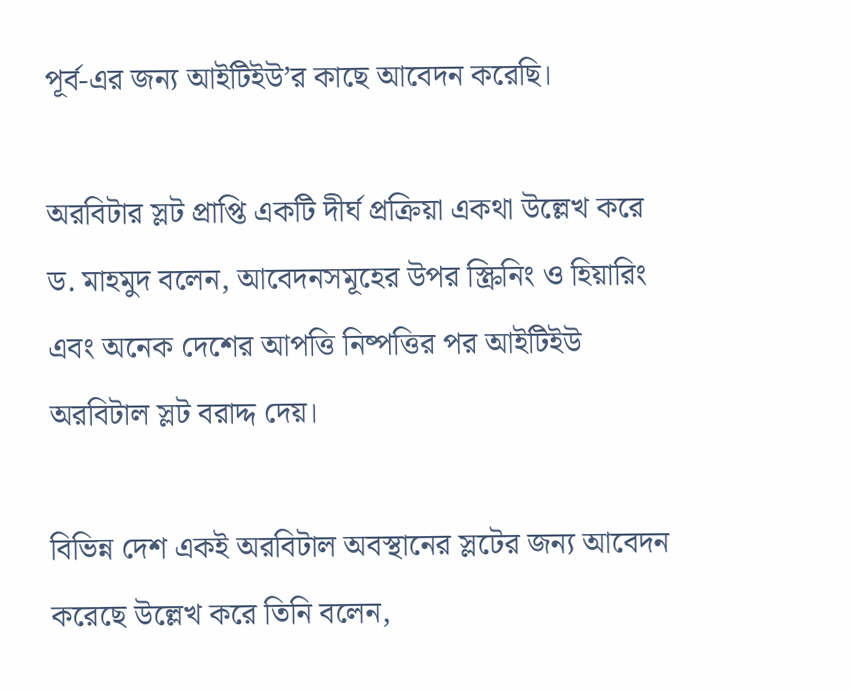পূর্ব-এর জন্য আইটিইউ’র কাছে আবেদন করেছি।

অরবিটার স্লট প্রাপ্তি একটি দীর্ঘ প্রক্রিয়া একথা উল্লেখ করে ড. মাহমুদ বলেন, আবেদনসমূহের উপর স্ক্রিনিং ও হিয়ারিং এবং অনেক দেশের আপত্তি নিষ্পত্তির পর আইটিইউ অরবিটাল স্লট বরাদ্দ দেয়।

বিভিন্ন দেশ একই অরবিটাল অবস্থানের স্লটের জন্য আবেদন করেছে উল্লেখ করে তিনি বলেন,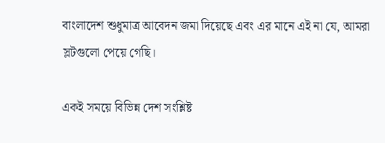বাংলাদেশ শুধুমাত্র আবেদন জমা দিয়েছে এবং এর মানে এই না যে, আমরা স্লটগুলো পেয়ে গেছি।

একই সময়ে বিভিন্ন দেশ সংশ্লিষ্ট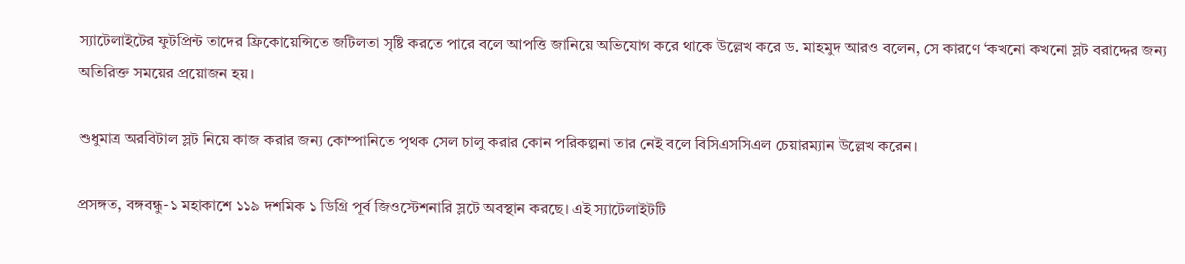স্যাটেলাইটের ফুটপ্রিন্ট তাদের ফ্রিকোয়েন্সিতে জটিলতা সৃষ্টি করতে পারে বলে আপত্তি জানিয়ে অভিযোগ করে থাকে উল্লেখ করে ড. মাহমুদ আরও বলেন, সে কারণে ‘কখনো কখনো স্লট বরাদ্দের জন্য অতিরিক্ত সময়ের প্রয়োজন হয়।

শুধুমাত্র অরবিটাল স্লট নিয়ে কাজ করার জন্য কোম্পানিতে পৃথক সেল চালু করার কোন পরিকল্পনা তার নেই বলে বিসিএসসিএল চেয়ারম্যান উল্লেখ করেন।

প্রসঙ্গত, বঙ্গবন্ধু-১ মহাকাশে ১১৯ দশমিক ১ ডিগ্রি পূর্ব জিওস্টেশনারি স্লটে অবস্থান করছে। এই স্যাটেলাইটটি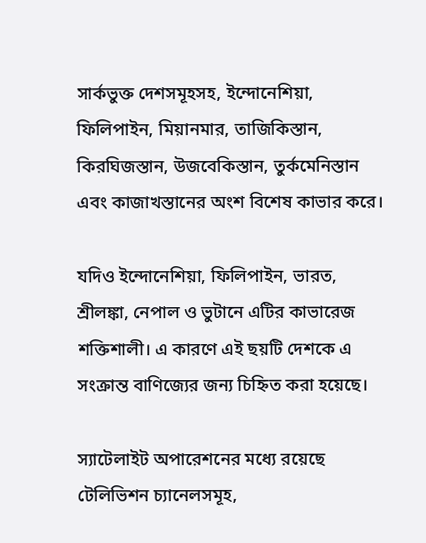সার্কভুক্ত দেশসমূহসহ, ইন্দোনেশিয়া, ফিলিপাইন, মিয়ানমার, তাজিকিস্তান, কিরঘিজস্তান, উজবেকিস্তান, তুর্কমেনিস্তান এবং কাজাখস্তানের অংশ বিশেষ কাভার করে।

যদিও ইন্দোনেশিয়া, ফিলিপাইন, ভারত, শ্রীলঙ্কা, নেপাল ও ভুটানে এটির কাভারেজ শক্তিশালী। এ কারণে এই ছয়টি দেশকে এ সংক্রান্ত বাণিজ্যের জন্য চিহ্নিত করা হয়েছে।

স্যাটেলাইট অপারেশনের মধ্যে রয়েছে টেলিভিশন চ্যানেলসমূহ,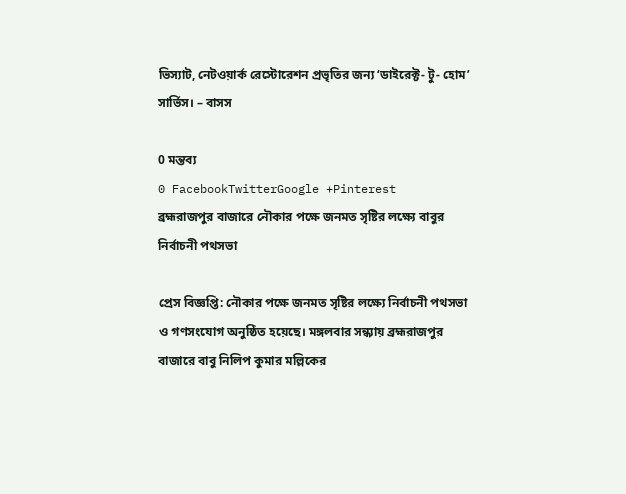ভিস্যাট, নেটওয়ার্ক রেস্টোরেশন প্রভৃতির জন্য ‘ডাইরেক্ট- টু- হোম’ সার্ভিস। – বাসস

0 মন্তব্য
0 FacebookTwitterGoogle +Pinterest
ব্রহ্মরাজপুর বাজারে নৌকার পক্ষে জনমত সৃষ্টির লক্ষ্যে বাবুর নির্বাচনী পথসভা

প্রেস বিজ্ঞপ্তি: নৌকার পক্ষে জনমত সৃষ্টির লক্ষ্যে নির্বাচনী পথসভা ও গণসংযোগ অনুষ্ঠিত হয়েছে। মঙ্গলবার সন্ধ্যায় ব্রহ্মরাজপুর বাজারে বাবু নিলিপ কুমার মল্লিকের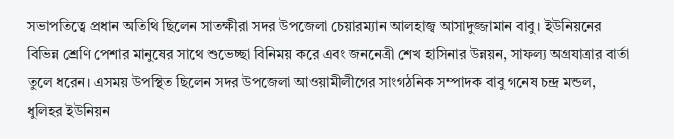সভাপতিত্বে প্রধান অতিথি ছিলেন সাতক্ষীরা সদর উপজেলা চেয়ারম্যান আলহাজ্ব আসাদুজ্জামান বাবু। ইউনিয়নের বিভিন্ন শ্রেণি পেশার মানুষের সাথে শুভেচ্ছা বিনিময় করে এবং জননেত্রী শেখ হাসিনার উন্নয়ন, সাফল্য অগ্রযাত্রার বার্তা তুলে ধরেন। এসময় উপস্থিত ছিলেন সদর উপজেলা আওয়ামীলীগের সাংগঠনিক সম্পাদক বাবু গনেষ চন্দ্র মন্ডল, ধুলিহর ইউনিয়ন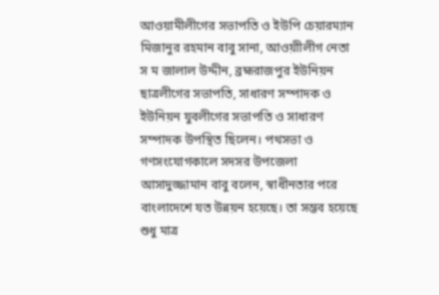আওয়ামীলীগের সভাপতি ও ইউপি চেয়ারম্যান মিজানুর রহমান বাবু সানা, আওয়াীলীগ নেতা স ম জালাল উদ্দীন, ব্রহ্মরাজপুর ইউনিয়ন ছাত্রলীগের সভাপতি, সাধারণ সম্পাদক ও ইউনিয়ন যুবলীগের সভাপতি ও সাধারণ সম্পাদক উপস্থিত ছিলেন। পথসভা ও গণসংযোগকালে সদসর উপজেলা আসাদুজ্জামান বাবু বলেন, স্বাধীনতার পরে বাংলাদেশে যত উন্নয়ন হয়েছে। তা সম্ভব হয়েছে শুধু মাত্র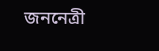জননেত্রী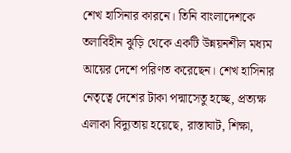শেখ হাসিনার কারনে। তিনি বাংলাদেশকে তলাবিহীন ঝুড়ি থেকে একটি উন্নয়নশীল মধ্যম আয়ের দেশে পরিণত করেছেন। শেখ হাসিনার নেতৃত্বে দেশের টাকা পদ্মাসেতু হচ্ছে, প্রত্যক্ষ এলাকা বিদ্যুতায় হয়েছে, রাস্তাঘাট, শিক্ষা,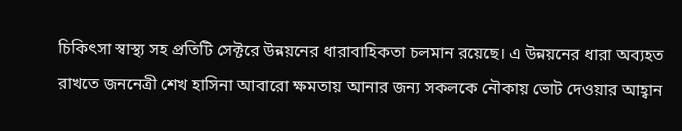চিকিৎসা স্বাস্থ্য সহ প্রতিটি সেক্টরে উন্নয়নের ধারাবাহিকতা চলমান রয়েছে। এ উন্নয়নের ধারা অব্যহত রাখতে জননেত্রী শেখ হাসিনা আবারো ক্ষমতায় আনার জন্য সকলকে নৌকায় ভোট দেওয়ার আহ্বান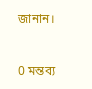জানান।



0 মন্তব্য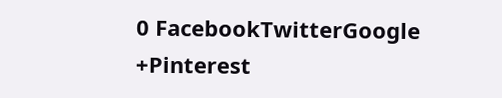0 FacebookTwitterGoogle +Pinterest